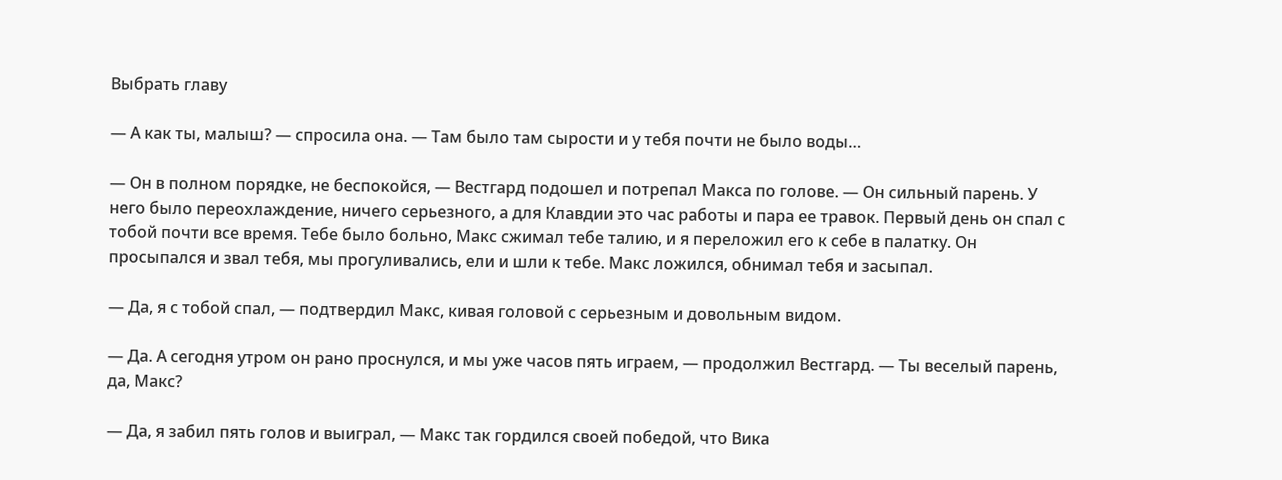Выбрать главу

— А как ты, малыш? — спросила она. — Там было там сырости и у тебя почти не было воды…

— Он в полном порядке, не беспокойся, — Вестгард подошел и потрепал Макса по голове. — Он сильный парень. У него было переохлаждение, ничего серьезного, а для Клавдии это час работы и пара ее травок. Первый день он спал с тобой почти все время. Тебе было больно, Макс сжимал тебе талию, и я переложил его к себе в палатку. Он просыпался и звал тебя, мы прогуливались, ели и шли к тебе. Макс ложился, обнимал тебя и засыпал.

— Да, я с тобой спал, — подтвердил Макс, кивая головой с серьезным и довольным видом.

— Да. А сегодня утром он рано проснулся, и мы уже часов пять играем, — продолжил Вестгард. — Ты веселый парень, да, Макс?

— Да, я забил пять голов и выиграл, — Макс так гордился своей победой, что Вика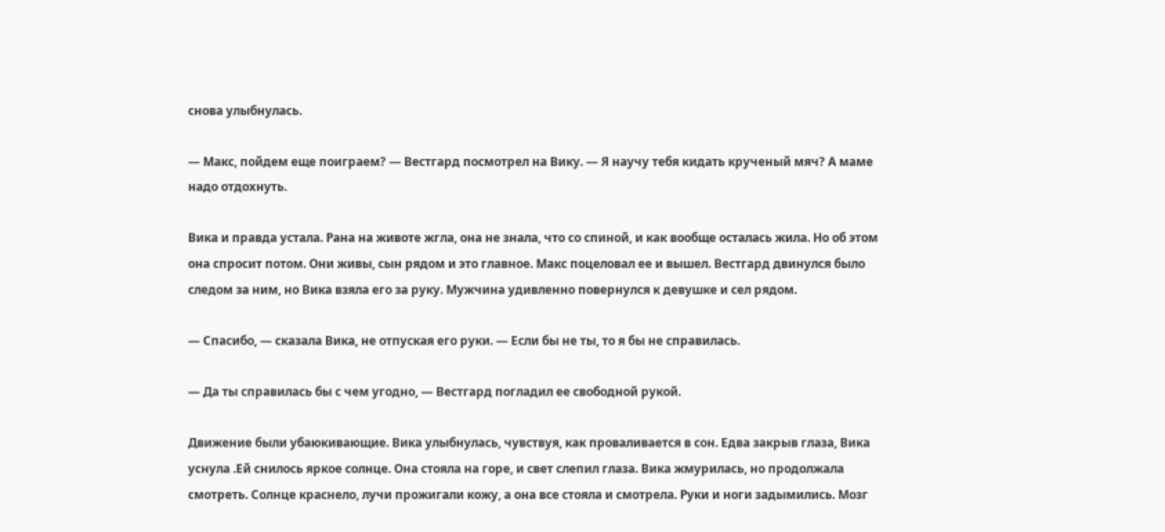снова улыбнулась.

— Макс, пойдем еще поиграем? — Вестгард посмотрел на Вику. — Я научу тебя кидать крученый мяч? А маме надо отдохнуть.

Вика и правда устала. Рана на животе жгла, она не знала, что со спиной, и как вообще осталась жила. Но об этом она спросит потом. Они живы, сын рядом и это главное. Макс поцеловал ее и вышел. Вестгард двинулся было следом за ним, но Вика взяла его за руку. Мужчина удивленно повернулся к девушке и сел рядом.

— Спасибо, — сказала Вика, не отпуская его руки. — Если бы не ты, то я бы не справилась.

— Да ты справилась бы с чем угодно, — Вестгард погладил ее свободной рукой.

Движение были убаюкивающие. Вика улыбнулась, чувствуя, как проваливается в сон. Едва закрыв глаза, Вика уснула .Ей снилось яркое солнце. Она стояла на горе, и свет слепил глаза. Вика жмурилась, но продолжала смотреть. Солнце краснело, лучи прожигали кожу, а она все стояла и смотрела. Руки и ноги задымились. Мозг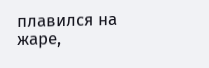плавился на жаре,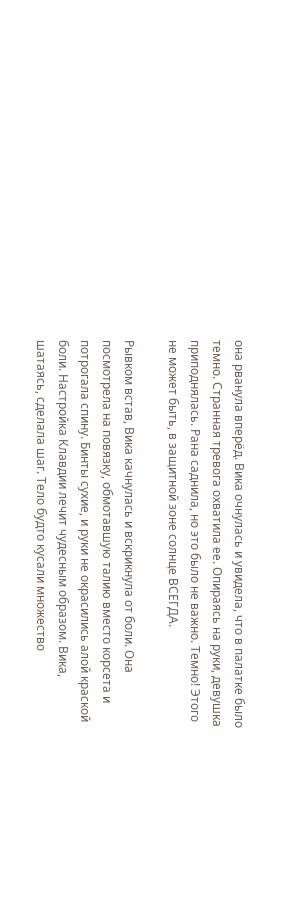она рванула вперёд. Вика очнулась и увидела, что в палатке было темно. Странная тревога охватила ее. Опираясь на руки, девушка приподнялась. Рана саднила, но это было не важно. Темно! Этого не может быть, в защитной зоне солнце ВСЕГДА.

Рывком встав, Вика качнулась и вскрикнула от боли. Она посмотрела на повязку, обмотавшую талию вместо корсета и потрогала спину. Бинты сухие, и руки не окрасились алой краской боли. Настройка Клавдии лечит чудесным образом. Вика, шатаясь, сделала шаг. Тело будто кусали множество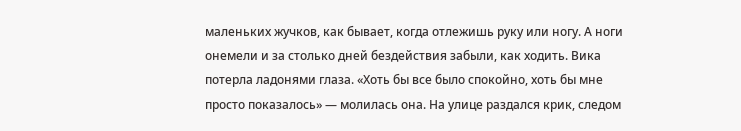маленьких жучков, как бывает, когда отлежишь руку или ногу. А ноги онемели и за столько дней бездействия забыли, как ходить. Вика потерла ладонями глаза. «Хоть бы все было спокойно, хоть бы мне просто показалось» — молилась она. На улице раздался крик, следом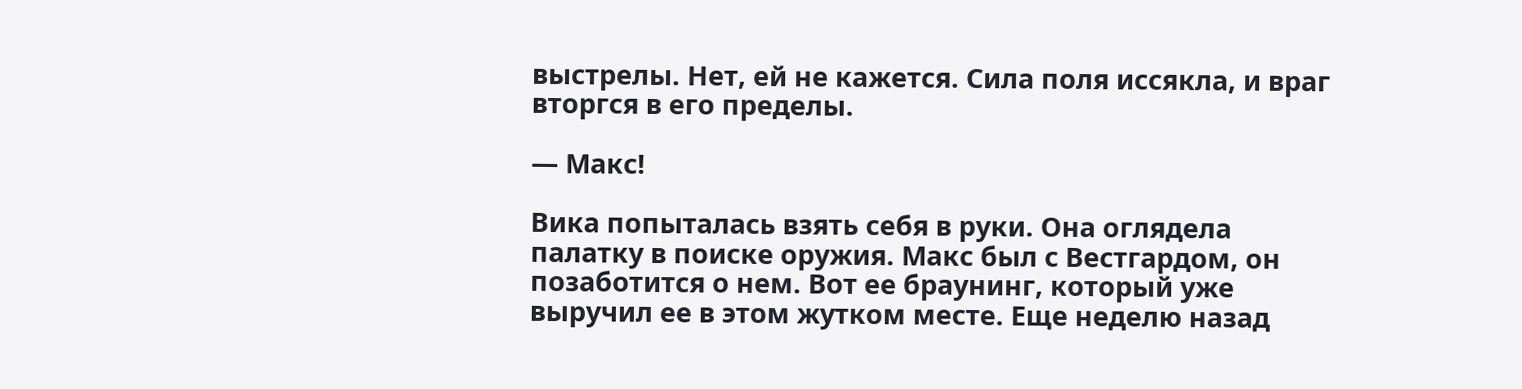выстрелы. Нет, ей не кажется. Сила поля иссякла, и враг вторгся в его пределы.

— Макс!

Вика попыталась взять себя в руки. Она оглядела палатку в поиске оружия. Макс был с Вестгардом, он позаботится о нем. Вот ее браунинг, который уже выручил ее в этом жутком месте. Еще неделю назад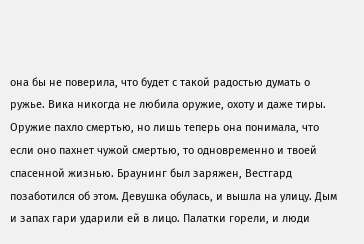она бы не поверила, что будет с такой радостью думать о ружье. Вика никогда не любила оружие, охоту и даже тиры. Оружие пахло смертью, но лишь теперь она понимала, что если оно пахнет чужой смертью, то одновременно и твоей спасенной жизнью. Браунинг был заряжен, Вестгард позаботился об этом. Девушка обулась, и вышла на улицу. Дым и запах гари ударили ей в лицо. Палатки горели, и люди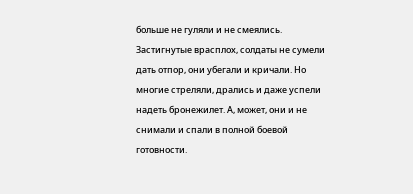больше не гуляли и не смеялись. Застигнутые врасплох, солдаты не сумели дать отпор, они убегали и кричали. Но многие стреляли, дрались и даже успели надеть бронежилет. А, может, они и не снимали и спали в полной боевой готовности.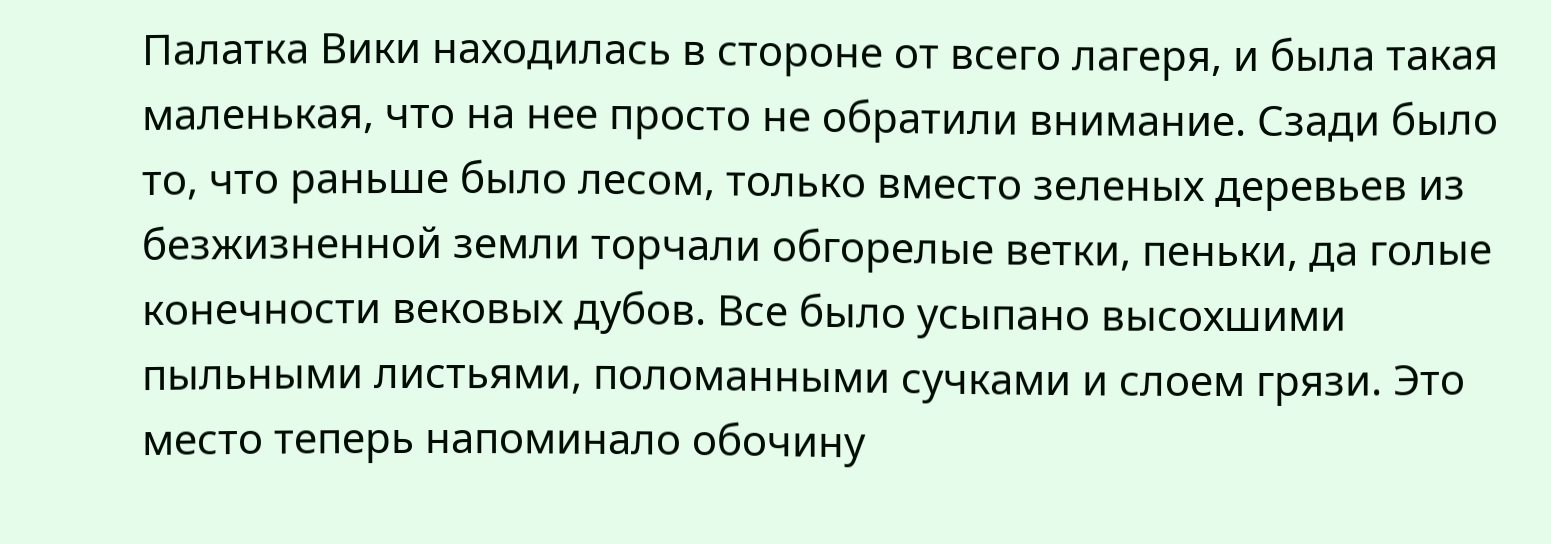Палатка Вики находилась в стороне от всего лагеря, и была такая маленькая, что на нее просто не обратили внимание. Сзади было то, что раньше было лесом, только вместо зеленых деревьев из безжизненной земли торчали обгорелые ветки, пеньки, да голые конечности вековых дубов. Все было усыпано высохшими пыльными листьями, поломанными сучками и слоем грязи. Это место теперь напоминало обочину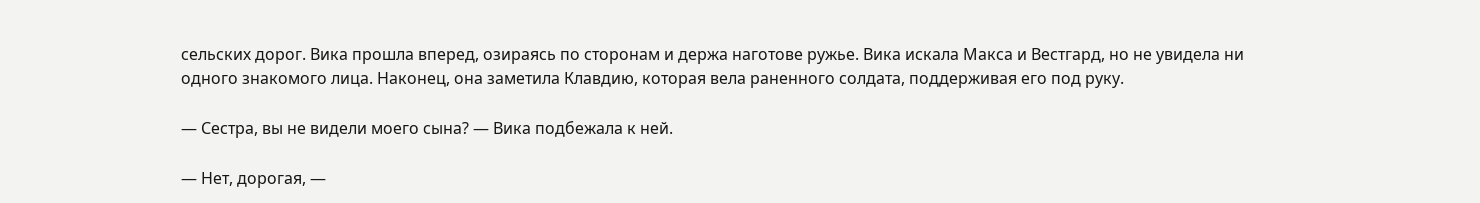сельских дорог. Вика прошла вперед, озираясь по сторонам и держа наготове ружье. Вика искала Макса и Вестгард, но не увидела ни одного знакомого лица. Наконец, она заметила Клавдию, которая вела раненного солдата, поддерживая его под руку.

— Сестра, вы не видели моего сына? — Вика подбежала к ней.

— Нет, дорогая, —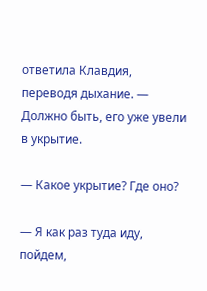ответила Клавдия, переводя дыхание. — Должно быть, его уже увели в укрытие.

— Какое укрытие? Где оно?

— Я как раз туда иду, пойдем,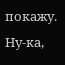покажу. Ну-ка,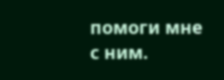помоги мне с ним.